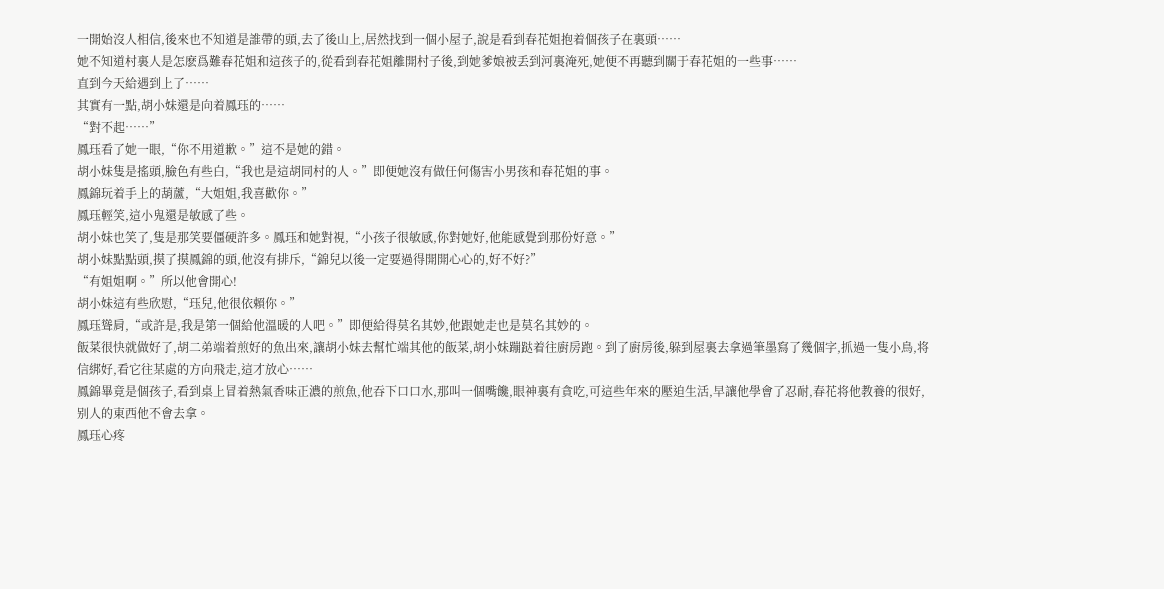一開始沒人相信,後來也不知道是誰帶的頭,去了後山上,居然找到一個小屋子,說是看到春花姐抱着個孩子在裏頭……
她不知道村裏人是怎麽爲難春花姐和這孩子的,從看到春花姐離開村子後,到她爹娘被丢到河裏淹死,她便不再聽到關于春花姐的一些事……
直到今天給遇到上了……
其實有一點,胡小妹還是向着鳳珏的……
“對不起……”
鳳珏看了她一眼,“你不用道歉。”這不是她的錯。
胡小妹隻是搖頭,臉色有些白,“我也是這胡同村的人。”即便她沒有做任何傷害小男孩和春花姐的事。
鳳錦玩着手上的葫蘆,“大姐姐,我喜歡你。”
鳳珏輕笑,這小鬼還是敏感了些。
胡小妹也笑了,隻是那笑要僵硬許多。鳳珏和她對視,“小孩子很敏感,你對她好,他能感覺到那份好意。”
胡小妹點點頭,摸了摸鳳錦的頭,他沒有排斥,“錦兒以後一定要過得開開心心的,好不好?”
“有姐姐啊。”所以他會開心!
胡小妹這有些欣慰,“珏兒,他很依賴你。”
鳳珏聳肩,“或許是,我是第一個給他溫暖的人吧。”即便給得莫名其妙,他跟她走也是莫名其妙的。
飯菜很快就做好了,胡二弟端着煎好的魚出來,讓胡小妹去幫忙端其他的飯菜,胡小妹蹦跶着往廚房跑。到了廚房後,躲到屋裏去拿過筆墨寫了幾個字,抓過一隻小鳥,将信綁好,看它往某處的方向飛走,這才放心……
鳳錦畢竟是個孩子,看到桌上冒着熱氣香味正濃的煎魚,他吞下口口水,那叫一個嘴饞,眼神裏有貪吃,可這些年來的壓迫生活,早讓他學會了忍耐,春花将他教養的很好,别人的東西他不會去拿。
鳳珏心疼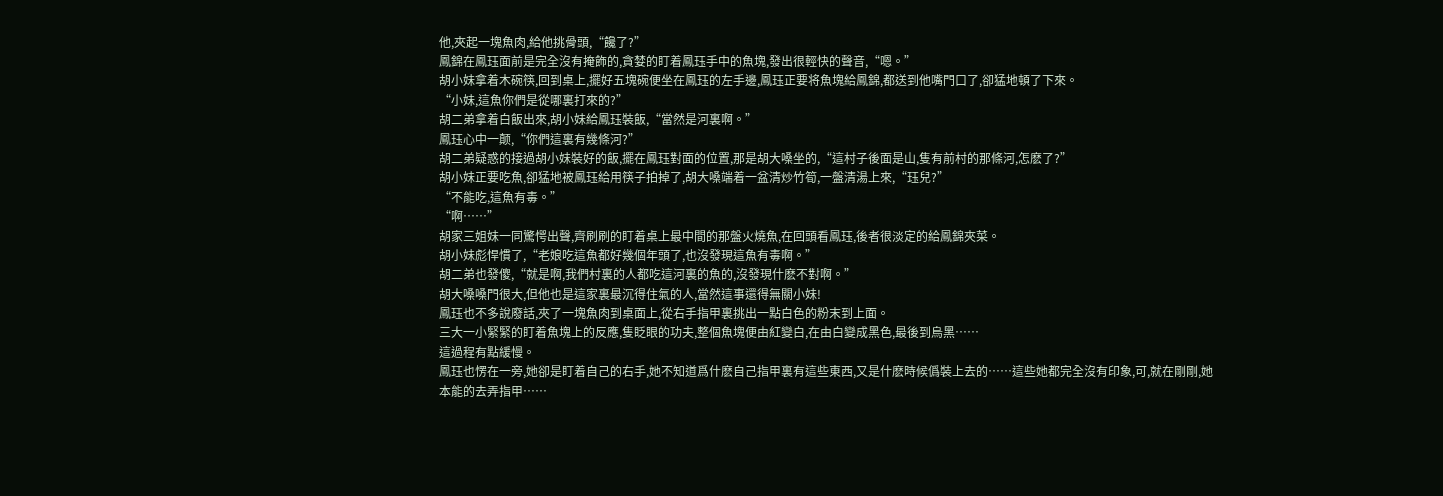他,夾起一塊魚肉,給他挑骨頭,“饞了?”
鳳錦在鳳珏面前是完全沒有掩飾的,貪婪的盯着鳳珏手中的魚塊,發出很輕快的聲音,“嗯。”
胡小妹拿着木碗筷,回到桌上,擺好五塊碗便坐在鳳珏的左手邊,鳳珏正要将魚塊給鳳錦,都送到他嘴門口了,卻猛地頓了下來。
“小妹,這魚你們是從哪裏打來的?”
胡二弟拿着白飯出來,胡小妹給鳳珏裝飯,“當然是河裏啊。”
鳳珏心中一颠,“你們這裏有幾條河?”
胡二弟疑惑的接過胡小妹裝好的飯,擺在鳳珏對面的位置,那是胡大嗓坐的,“這村子後面是山,隻有前村的那條河,怎麽了?”
胡小妹正要吃魚,卻猛地被鳳珏給用筷子拍掉了,胡大嗓端着一盆清炒竹筍,一盤清湯上來,“珏兒?”
“不能吃,這魚有毒。”
“啊……”
胡家三姐妹一同驚愕出聲,齊刷刷的盯着桌上最中間的那盤火燒魚,在回頭看鳳珏,後者很淡定的給鳳錦夾菜。
胡小妹彪悍慣了,“老娘吃這魚都好幾個年頭了,也沒發現這魚有毒啊。”
胡二弟也發傻,“就是啊,我們村裏的人都吃這河裏的魚的,沒發現什麽不對啊。”
胡大嗓嗓門很大,但他也是這家裏最沉得住氣的人,當然這事還得無關小妹!
鳳珏也不多說廢話,夾了一塊魚肉到桌面上,從右手指甲裏挑出一點白色的粉末到上面。
三大一小緊緊的盯着魚塊上的反應,隻眨眼的功夫,整個魚塊便由紅變白,在由白變成黑色,最後到烏黑……
這過程有點緩慢。
鳳珏也愣在一旁,她卻是盯着自己的右手,她不知道爲什麽自己指甲裏有這些東西,又是什麽時候僞裝上去的……這些她都完全沒有印象,可,就在剛剛,她本能的去弄指甲……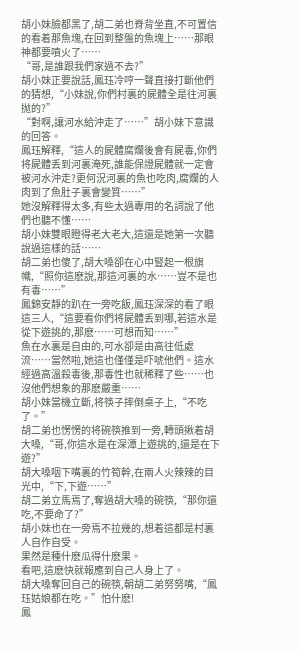胡小妹臉都黑了,胡二弟也脊背坐直,不可置信的看着那魚塊,在回到整盤的魚塊上……那眼神都要噴火了……
“哥,是誰跟我們家過不去?”
胡小妹正要說話,鳳珏冷哼一聲直接打斷他們的猜想,“小妹說,你們村裏的屍體全是往河裏抛的?”
“對啊,讓河水給沖走了……”胡小妹下意識的回答。
鳳珏解釋,“這人的屍體腐爛後會有屍毒,你們将屍體丢到河裏淹死,誰能保證屍體就一定會被河水沖走?更何況河裏的魚也吃肉,腐爛的人肉到了魚肚子裏會變質……”
她沒解釋得太多,有些太過專用的名詞說了他們也聽不懂……
胡小妹雙眼瞪得老大老大,這還是她第一次聽說過這樣的話……
胡二弟也傻了,胡大嗓卻在心中豎起一根旗幟,“照你這麽說,那這河裏的水……豈不是也有毒……”
鳳錦安靜的趴在一旁吃飯,鳳珏深深的看了眼這三人,“這要看你們将屍體丢到哪,若這水是從下遊挑的,那麽……可想而知……”
魚在水裏是自由的,可水卻是由高往低處流……當然啦,她這也僅僅是吓唬他們。這水經過高溫殺毒後,那毒性也就稀釋了些……也沒他們想象的那麽嚴重……
胡小妹當機立斷,将筷子摔倒桌子上,“不吃了。”
胡二弟也愣愣的将碗筷推到一旁,轉頭揪着胡大嗓,“哥,你這水是在深潭上遊挑的,還是在下遊?”
胡大嗓咽下嘴裏的竹筍幹,在兩人火辣辣的目光中,“下,下遊……”
胡二弟立馬焉了,奪過胡大嗓的碗筷,“那你還吃,不要命了?”
胡小妹也在一旁焉不拉幾的,想着這都是村裏人自作自受。
果然是種什麽瓜得什麽果。
看吧,這麽快就報應到自己人身上了。
胡大嗓奪回自己的碗筷,朝胡二弟努努嘴,“鳳珏姑娘都在吃。”怕什麽!
鳳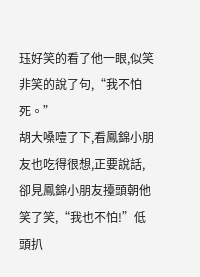珏好笑的看了他一眼,似笑非笑的說了句,“我不怕死。”
胡大嗓噎了下,看鳳錦小朋友也吃得很想,正要說話,卻見鳳錦小朋友擡頭朝他笑了笑,“我也不怕!”低頭扒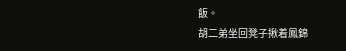飯。
胡二弟坐回凳子揪着鳳錦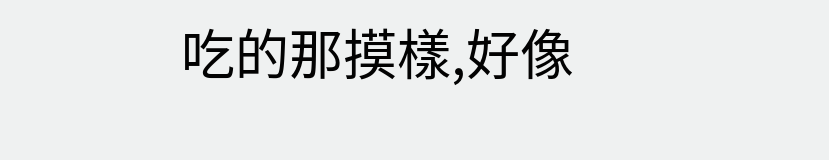吃的那摸樣,好像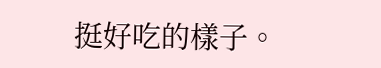挺好吃的樣子。